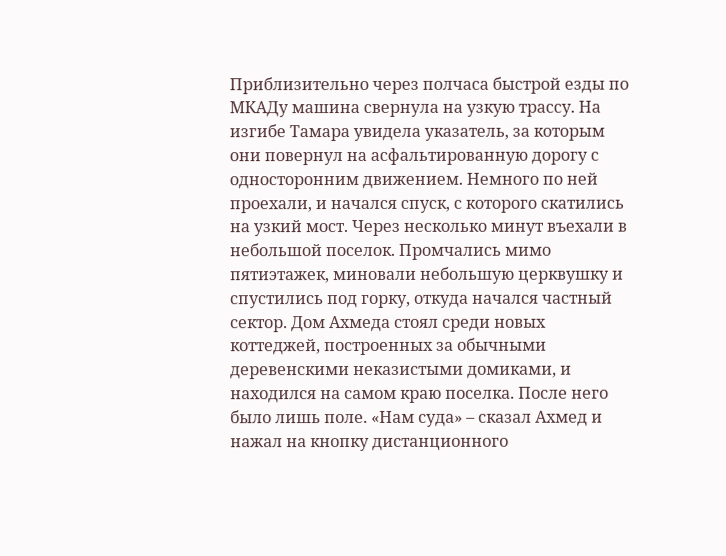Приблизительно через полчаса быстрой езды по МКАДу машина свернула на узкую трассу. На изгибе Тамара увидела указатель, за которым они повернул на асфальтированную дорогу с односторонним движением. Немного по ней проехали, и начался спуск, с которого скатились на узкий мост. Через несколько минут въехали в небольшой поселок. Промчались мимо пятиэтажек, миновали небольшую церквушку и спустились под горку, откуда начался частный сектор. Дом Ахмеда стоял среди новых коттеджей, построенных за обычными деревенскими неказистыми домиками, и находился на самом краю поселка. После него было лишь поле. «Нам суда» – сказал Ахмед и нажал на кнопку дистанционного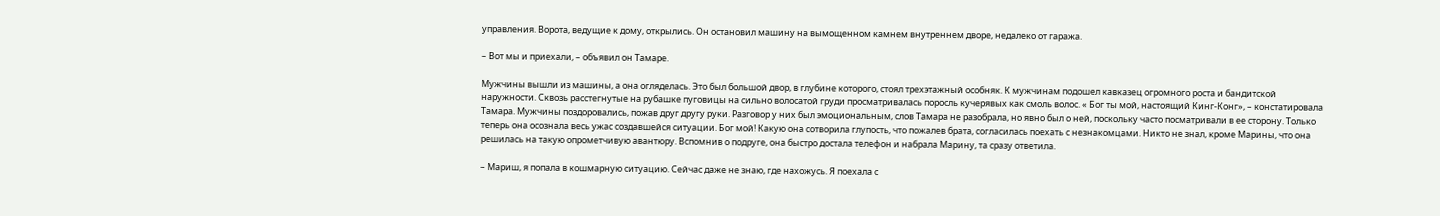управления. Ворота, ведущие к дому, открылись. Он остановил машину на вымощенном камнем внутреннем дворе, недалеко от гаража.

– Вот мы и приехали, – объявил он Тамаре.

Мужчины вышли из машины, а она огляделась. Это был большой двор, в глубине которого, стоял трехэтажный особняк. К мужчинам подошел кавказец огромного роста и бандитской наружности. Сквозь расстегнутые на рубашке пуговицы на сильно волосатой груди просматривалась поросль кучерявых как смоль волос. « Бог ты мой, настоящий Кинг-Конг», – констатировала Тамара. Мужчины поздоровались, пожав друг другу руки. Разговор у них был эмоциональным, слов Тамара не разобрала, но явно был о ней, поскольку часто посматривали в ее сторону. Только теперь она осознала весь ужас создавшейся ситуации. Бог мой! Какую она сотворила глупость, что пожалев брата, согласилась поехать с незнакомцами. Никто не знал, кроме Марины, что она решилась на такую опрометчивую авантюру. Вспомнив о подруге, она быстро достала телефон и набрала Марину, та сразу ответила.

– Мариш, я попала в кошмарную ситуацию. Сейчас даже не знаю, где нахожусь. Я поехала с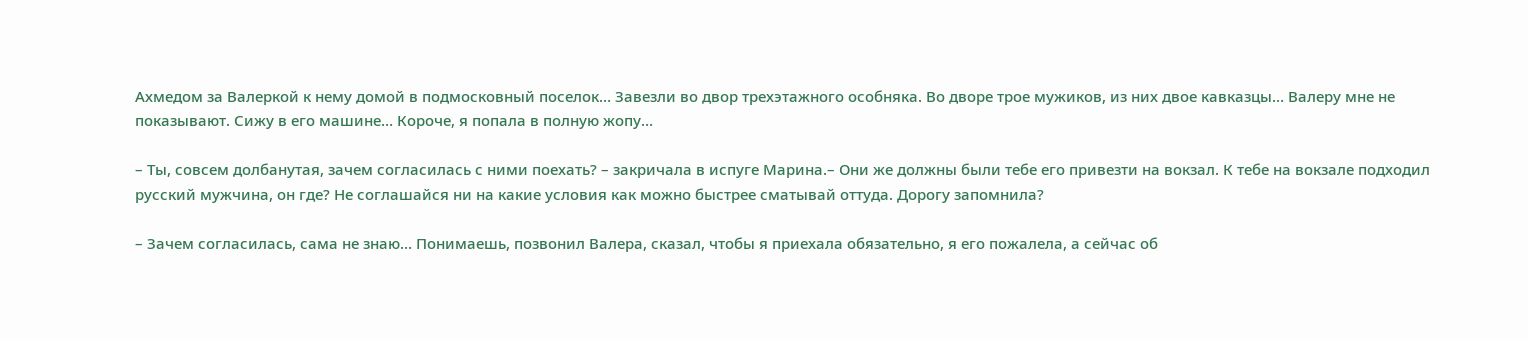Ахмедом за Валеркой к нему домой в подмосковный поселок… Завезли во двор трехэтажного особняка. Во дворе трое мужиков, из них двое кавказцы… Валеру мне не показывают. Сижу в его машине… Короче, я попала в полную жопу…

– Ты, совсем долбанутая, зачем согласилась с ними поехать? – закричала в испуге Марина.– Они же должны были тебе его привезти на вокзал. К тебе на вокзале подходил русский мужчина, он где? Не соглашайся ни на какие условия как можно быстрее сматывай оттуда. Дорогу запомнила?

– Зачем согласилась, сама не знаю… Понимаешь, позвонил Валера, сказал, чтобы я приехала обязательно, я его пожалела, а сейчас об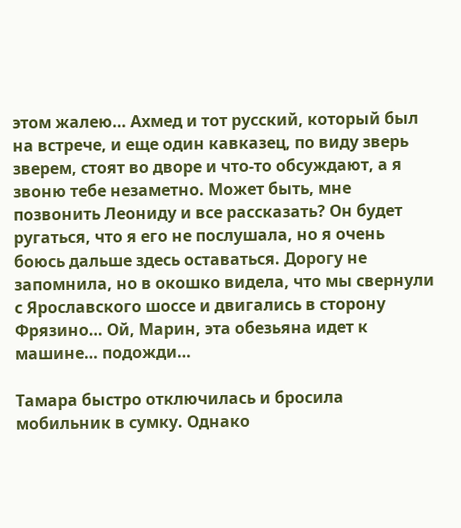этом жалею… Ахмед и тот русский, который был на встрече, и еще один кавказец, по виду зверь зверем, стоят во дворе и что-то обсуждают, а я звоню тебе незаметно. Может быть, мне позвонить Леониду и все рассказать? Он будет ругаться, что я его не послушала, но я очень боюсь дальше здесь оставаться. Дорогу не запомнила, но в окошко видела, что мы свернули с Ярославского шоссе и двигались в сторону Фрязино… Ой, Марин, эта обезьяна идет к машине… подожди…

Тамара быстро отключилась и бросила мобильник в сумку. Однако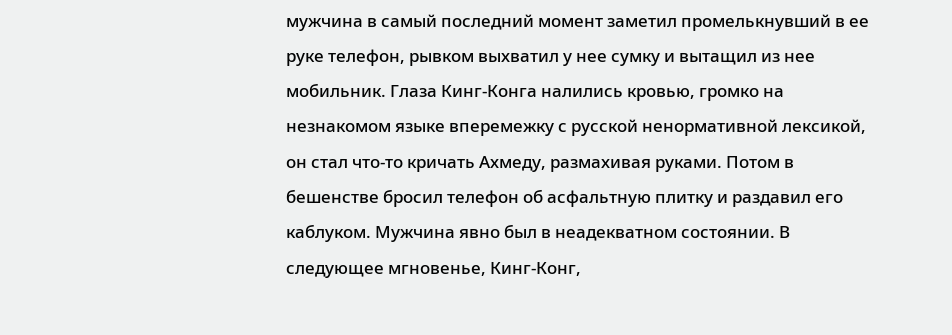мужчина в самый последний момент заметил промелькнувший в ее руке телефон, рывком выхватил у нее сумку и вытащил из нее мобильник. Глаза Кинг-Конга налились кровью, громко на незнакомом языке вперемежку с русской ненормативной лексикой, он стал что-то кричать Ахмеду, размахивая руками. Потом в бешенстве бросил телефон об асфальтную плитку и раздавил его каблуком. Мужчина явно был в неадекватном состоянии. В следующее мгновенье, Кинг-Конг,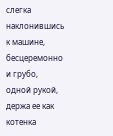слегка наклонившись к машине, бесцеремонно и грубо, одной рукой, держа ее как котенка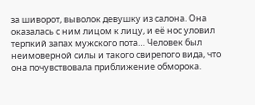за шиворот, выволок девушку из салона. Она оказалась с ним лицом к лицу, и её нос уловил терпкий запах мужского пота… Человек был неимоверной силы и такого свирепого вида, что она почувствовала приближение обморока.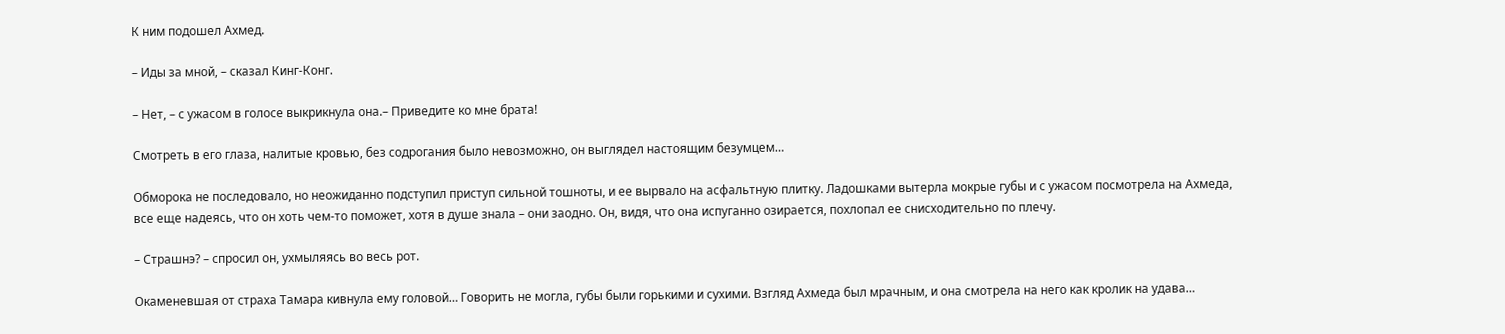К ним подошел Ахмед.

– Иды за мной, – сказал Кинг-Конг.

– Нет, – с ужасом в голосе выкрикнула она.– Приведите ко мне брата!

Смотреть в его глаза, налитые кровью, без содрогания было невозможно, он выглядел настоящим безумцем…

Обморока не последовало, но неожиданно подступил приступ сильной тошноты, и ее вырвало на асфальтную плитку. Ладошками вытерла мокрые губы и с ужасом посмотрела на Ахмеда, все еще надеясь, что он хоть чем-то поможет, хотя в душе знала – они заодно. Он, видя, что она испуганно озирается, похлопал ее снисходительно по плечу.

– Страшнэ? – спросил он, ухмыляясь во весь рот.

Окаменевшая от страха Тамара кивнула ему головой… Говорить не могла, губы были горькими и сухими. Взгляд Ахмеда был мрачным, и она смотрела на него как кролик на удава…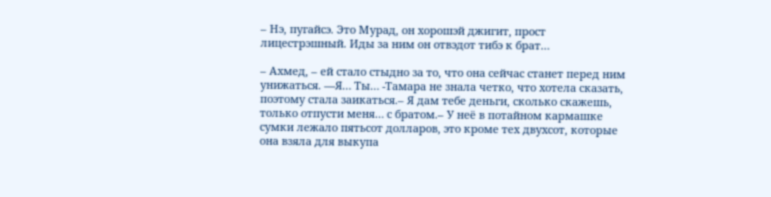– Нэ, пугайсэ. Это Мурад, он хорошэй джигит, прост лицестрэшный. Иды за ним он отвэдот тибэ к брат…

– Ахмед, – ей стало стыдно за то, что она сейчас станет перед ним унижаться. —Я… Ты… -Тамара не знала четко, что хотела сказать, поэтому стала заикаться.– Я дам тебе деньги, сколько скажешь, только отпусти меня… с братом.– У неё в потайном кармашке сумки лежало пятьсот долларов, это кроме тех двухсот, которые она взяла для выкупа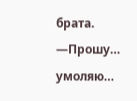брата. —Прошу… умоляю…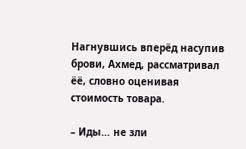Нагнувшись вперёд насупив брови, Ахмед, рассматривал ёё, словно оценивая стоимость товара.

– Иды… не зли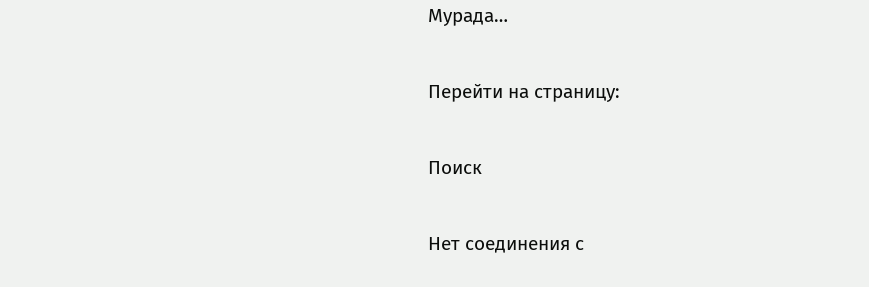Мурада…

Перейти на страницу:

Поиск

Нет соединения с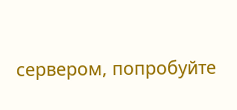сервером, попробуйте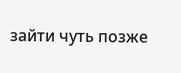зайти чуть позже